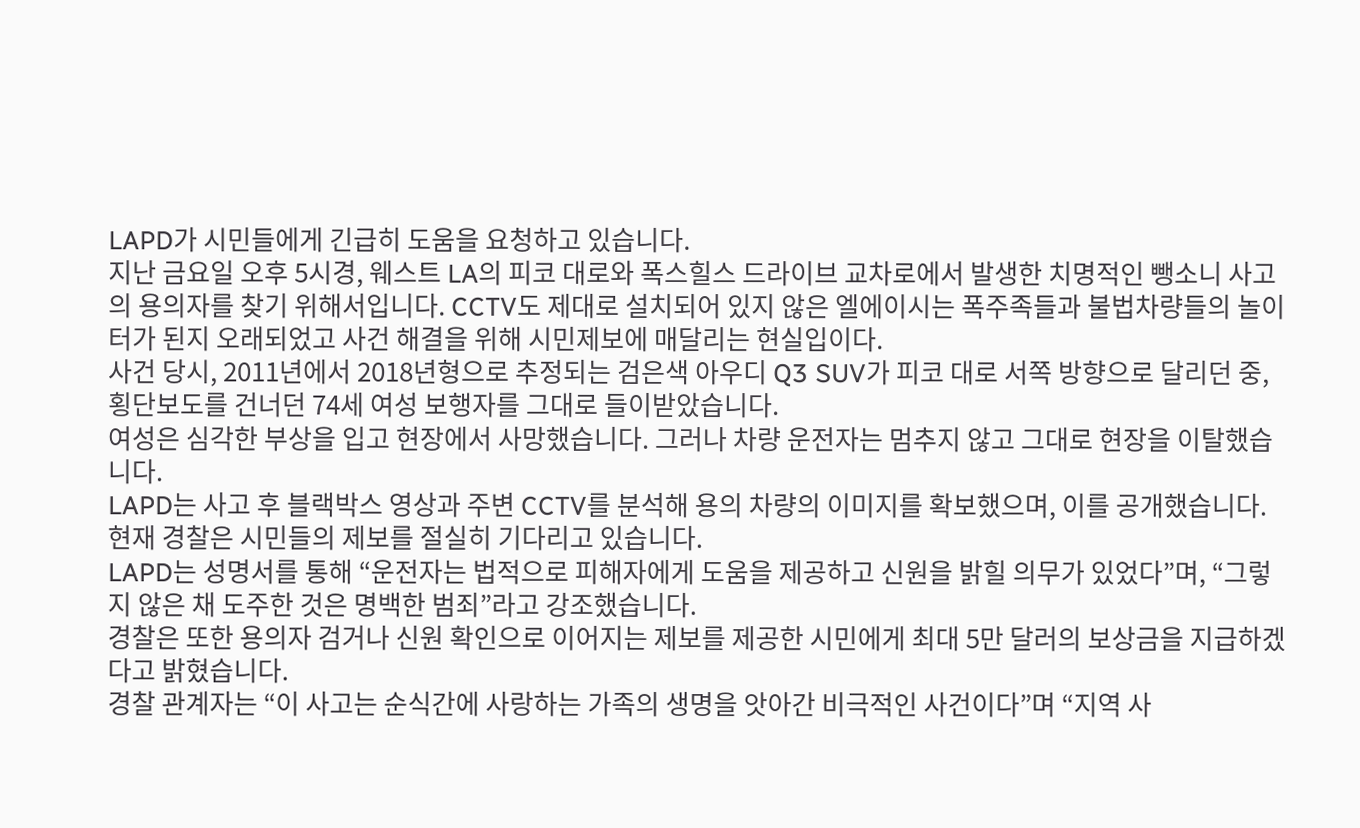LAPD가 시민들에게 긴급히 도움을 요청하고 있습니다.
지난 금요일 오후 5시경, 웨스트 LA의 피코 대로와 폭스힐스 드라이브 교차로에서 발생한 치명적인 뺑소니 사고의 용의자를 찾기 위해서입니다. CCTV도 제대로 설치되어 있지 않은 엘에이시는 폭주족들과 불법차량들의 놀이터가 된지 오래되었고 사건 해결을 위해 시민제보에 매달리는 현실입이다.
사건 당시, 2011년에서 2018년형으로 추정되는 검은색 아우디 Q3 SUV가 피코 대로 서쪽 방향으로 달리던 중, 횡단보도를 건너던 74세 여성 보행자를 그대로 들이받았습니다.
여성은 심각한 부상을 입고 현장에서 사망했습니다. 그러나 차량 운전자는 멈추지 않고 그대로 현장을 이탈했습니다.
LAPD는 사고 후 블랙박스 영상과 주변 CCTV를 분석해 용의 차량의 이미지를 확보했으며, 이를 공개했습니다. 현재 경찰은 시민들의 제보를 절실히 기다리고 있습니다.
LAPD는 성명서를 통해 “운전자는 법적으로 피해자에게 도움을 제공하고 신원을 밝힐 의무가 있었다”며, “그렇지 않은 채 도주한 것은 명백한 범죄”라고 강조했습니다.
경찰은 또한 용의자 검거나 신원 확인으로 이어지는 제보를 제공한 시민에게 최대 5만 달러의 보상금을 지급하겠다고 밝혔습니다.
경찰 관계자는 “이 사고는 순식간에 사랑하는 가족의 생명을 앗아간 비극적인 사건이다”며 “지역 사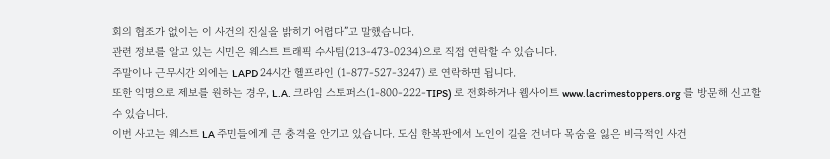회의 협조가 없이는 이 사건의 진실을 밝히기 어렵다”고 말했습니다.
관련 정보를 알고 있는 시민은 웨스트 트래픽 수사팀(213-473-0234)으로 직접 연락할 수 있습니다.
주말이나 근무시간 외에는 LAPD 24시간 헬프라인 (1-877-527-3247) 로 연락하면 됩니다.
또한 익명으로 제보를 원하는 경우, L.A. 크라임 스토퍼스(1-800-222-TIPS) 로 전화하거나 웹사이트 www.lacrimestoppers.org 를 방문해 신고할 수 있습니다.
이번 사고는 웨스트 LA 주민들에게 큰 충격을 안기고 있습니다. 도심 한복판에서 노인이 길을 건너다 목숨을 잃은 비극적인 사건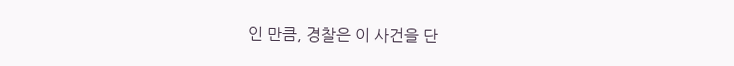인 만큼, 경찰은 이 사건을 단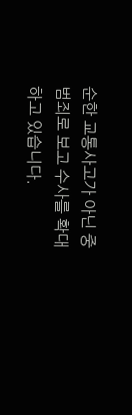순한 교통사고가 아닌 중범죄로 보고 수사를 확대하고 있습니다.